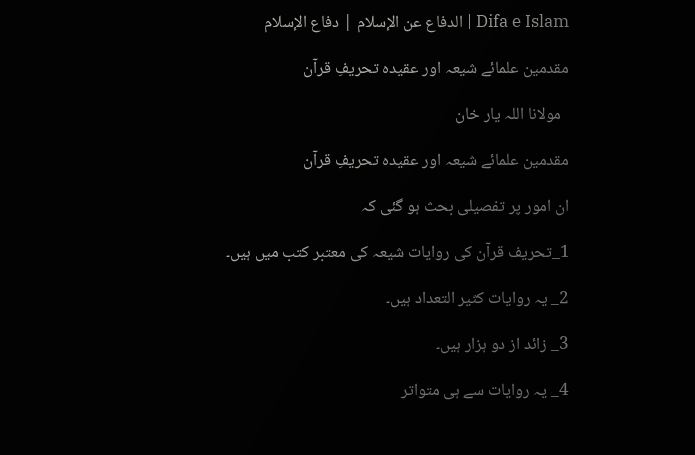Difa e Islam | الدفاع عن الإسلام | دفاع الإسلام

مقدمین علمائے شیعہ اور عقیدہ تحریفِ قرآن

  مولانا اللہ یار خان

مقدمین علمائے شیعہ اور عقیدہ تحریفِ قرآن

ان امور پر تفصیلی بحث ہو گئی کہ

1_تحریف قرآن کی روایات شیعہ کی معتبر کتب میں ہیں۔

2_ یہ روایات کثیر التعداد ہیں۔

3_ زائد از دو ہزار ہیں۔

4_ یہ روایات سے ہی متواتر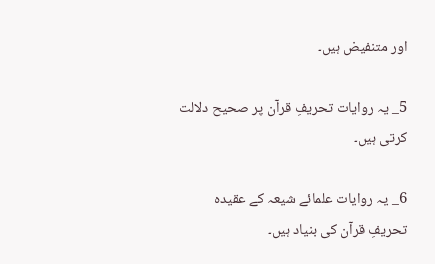اور متنفیض ہیں۔

5_ یہ روایات تحریفِ قرآن پر صحیح دلالت کرتی ہیں۔

6_ یہ روایات علمائے شیعہ کے عقیدہ تحریفِ قرآن کی بنیاد ہیں۔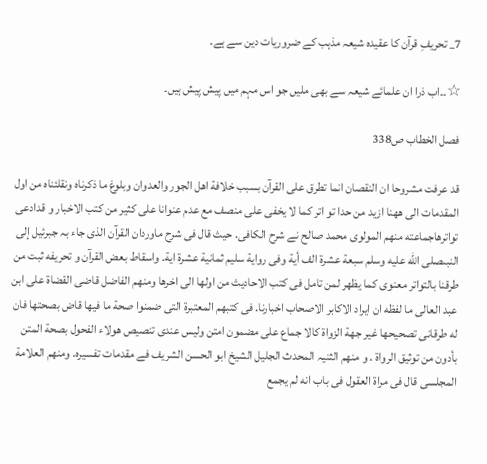7_ تحریفِ قرآن کا عقیدہ شیعہ مذہب کے ضروریات دین سے ہے۔

☆۔۔اب ذرا ان علمائے شیعہ سے بھی ملیں جو اس مہم میں پیش پیش ہیں۔

فصل الخطاب ص338

قد عرفت مشروحا ان النقصان انما تطرق على القرآن بسبب خلافة اهل الجور والعدوان وبلوغ ما ذكرناه ونقلئناه من اول المقدمات الى ههنا ازيد من حدا تو اتر كما لا يخفى على منصف مع عدم عنوانا على كثير من كتب الاخبار و قدادعی تواترهاجماعته منهم المولوی محمد صالح نے شرح الكافى. حیث قال فی شرح ماوردان القرآن الذى جاء بہ جبرئيل إلى النبىصلى الله عليه وسلم سبعة عشرة الف أية وفى رواية سليم ثمانية عشرة اية. واسقاط بعض القرآن و تحریفه ثبت من طرقنا بالتواتر معنوی كما يظهر لمن تامل فى كتب الاحاديث من اولها الى اخرها ومنهم الفاضل قاضى القضاة علی ابن عبد العالى ما لفظه ان ایراد الاكابر الاصحاب اخبارنا. فى كتبهم المعتبرة التى ضمنوا صحة ما فيها قاض بصحتها فان له طرقانى تصحيحها غير جهة الزواة كالا جماع على مضمون امتن وليس عندی تنصیص هولاء الفحول بصحة المتن بأدون من توثيق الرواة . و منهم الثنيہ المحدث الجليل الشيخ ابو الحسن الشريف فے مقدمات تفسيره. ومنهم العلامة المجلسى قال فى مراة العقول فى باب انه لم يجمع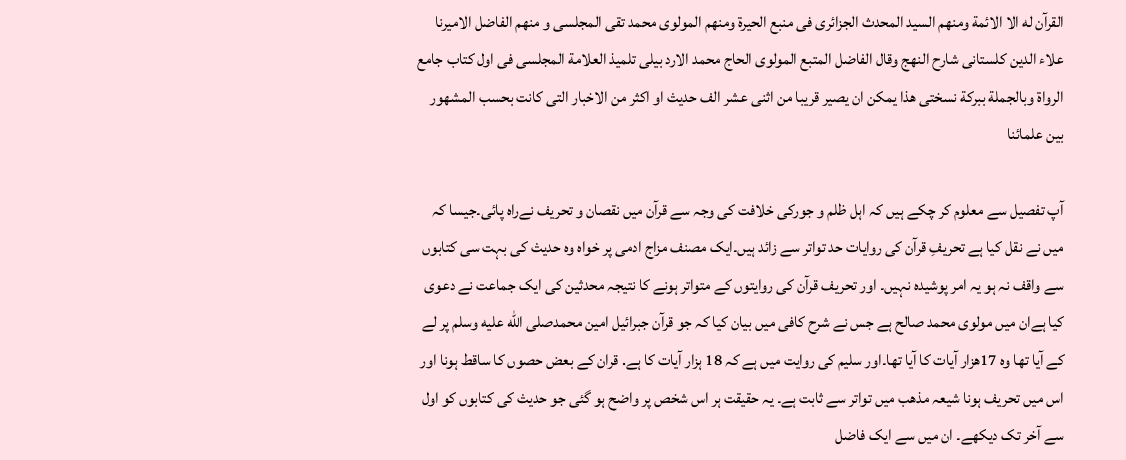القرآن له الا الائمة ومنهم السيد المحدث الجزائرى فى منبع الحيرة ومنهم المولوى محمد تقى المجلسى و منهم الفاضل الاميرنا علاء الدین كلستانی شارح النهج وقال الفاضل المتبع المولوى الحاج محمد الارد بيلى تلميذ العلامة المجلسى فى اول کتاب جامع الرواة وبالجملة ببركة نسختى هذا يمكن ان يصير قريبا من اثنى عشر الف حديث او اكثر من الاخبار التى كانت بحسب المشهور بين علمائنا

آپ تفصیل سے معلوم کر چکے ہیں کہ اہل ظلم و جورکی خلافت کی وجہ سے قرآن میں نقصان و تحریف نےراہ پائی۔جیسا کہ میں نے نقل کیا ہے تحریفِ قرآن کی روایات حد تواتر سے زائد ہیں۔ایک مصنف مزاج ادمی پر خواه وہ حدیث کی بہت سی کتابوں سے واقف نہ ہو یہ امر پوشیدہ نہیں۔ اور تحریف قرآن کی روایتوں کے متواتر ہونے کا نتیجہ محدثین کی ایک جماعت نے دعوی کیا ہےان میں مولوی محمد صالح ہے جس نے شرح کافی میں بیان کیا کہ جو قرآن جبرائیل امین محمدصلى الله عليه وسلم پر لے کے آیا تھا وہ 17ھزار آیات کا آیا تھا۔اور سلیم کی روایت میں ہے کہ 18 ہزار آیات کا ہے. قران کے بعض حصوں کا ساقط ہونا اور اس میں تحریف ہونا شیعہ مذھب میں تواتر سے ثابت ہے۔ یہ حقیقت ہر اس شخص پر واضح ہو گئی جو حدیث کی کتابوں کو اول سے آخر تک دیکھے۔ ان میں سے ایک فاضل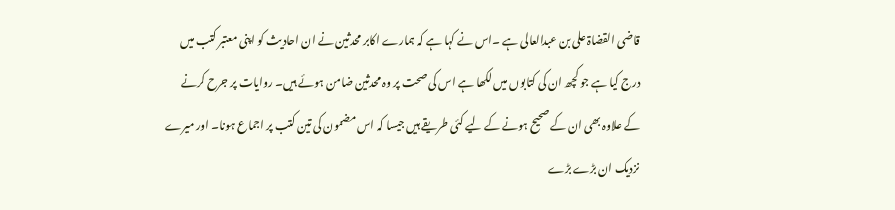قاضی القضاۃ علی بن عبدالعالی ہے ۔اس نے کہا ہے کہ ہمارے اکابر محدثین نے ان احادیث کو اپنی معتبر کتب میں درج کیا ہے جو کچھ ان کی کتابوں میں لکھا ہے اس کی صحت پر وہ محدثین ضامن ہوئے ہیں۔ روایات پر جرح کرنے کے علاوہ بھی ان کے صحیح ہونے کے لیے کئی طریقے ہیں جیسا کہ اس مضمون کی تین کتب پر اجماع ہونا۔ اور میرے نزدیک ان بڑے بڑے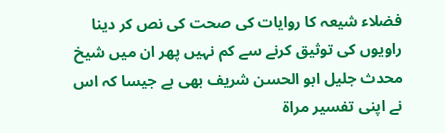فضلاء شیعہ کا روایات کی صحت کی نص کر دینا راویوں کی توثیق کرنے سے کم نہیں پھر ان میں شیخ محدث جلیل ابو الحسن شریف بهى ہے جیسا کہ اس نے اپنی تفسیر مراۃ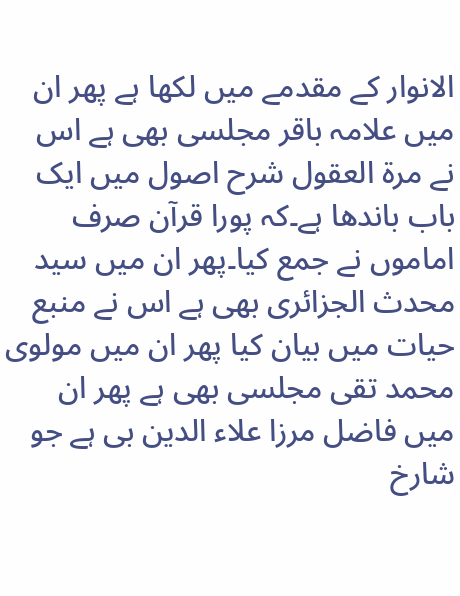الانوار کے مقدمے میں لکھا ہے پھر ان میں علامہ باقر مجلسی بھی ہے اس نے مرۃ العقول شرح اصول میں ایک باب باندھا ہے۔کہ پورا قرآن صرف اماموں نے جمع کیا۔پھر ان میں سید محدث الجزائری بھی ہے اس نے منبع حیات میں بیان کیا پھر ان میں مولوی محمد تقی مجلسی بھی ہے پھر ان میں فاضل مرزا علاء الدین بی ہے جو شارخ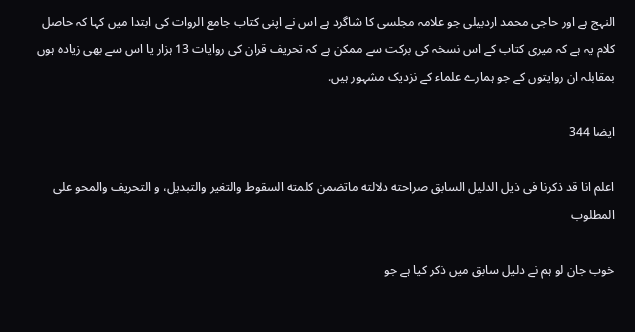النہج ہے اور حاجی محمد اردبیلی جو علامہ مجلسی کا شاگرد ہے اس نے اپنی کتاب جامع الروات کی ابتدا میں کہا کہ حاصل کلام یہ ہے کہ میری کتاب کے اس نسخہ کی برکت سے ممکن ہے کہ تحریف قران کی روایات 13 ہزار یا اس سے بھی زیادہ ہوں بمقابلہ ان روایتوں کے جو ہمارے علماء کے نزدیک مشہور ہیں.

ايضا 344

اعلم انا قد ذكرنا فى ذيل الدليل السابق صراحته دلالته ماتضمن كلمته السقوط والتغير والتبديل، و التحريف والمحو على المطلوب

خوب جان لو ہم نے دلیل سابق میں ذکر کیا ہے جو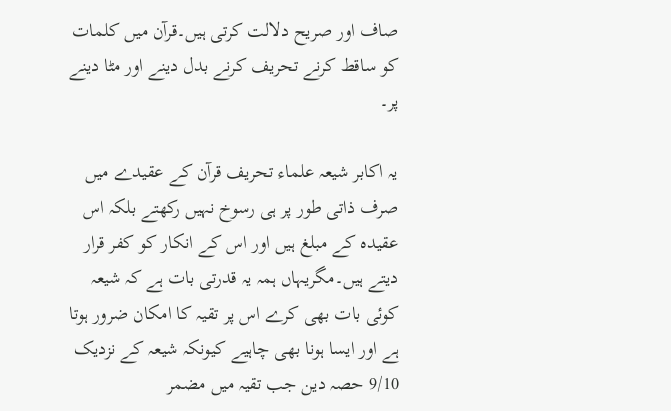صاف اور صریح دلالت کرتی ہیں۔قرآن میں کلمات کو ساقط کرنے تحریف کرنے بدل دینے اور مٹا دینے پر۔

یہ اکابر شیعہ علماء تحریف قرآن کے عقیدے میں صرف ذاتی طور پر ہی رسوخ نہیں رکھتے بلکہ اس عقیدہ کے مبلغ ہیں اور اس کے انکار کو کفر قرار دیتے ہیں۔مگریہاں ہمہ یہ قدرتی بات ہے کہ شیعہ کوئی بات بھی کرے اس پر تقیہ کا امکان ضرور ہوتا ہے اور ایسا ہونا بھی چاہیے کیونکہ شیعہ کے نزدیک 9/10 حصہ دین جب تقیہ میں مضمر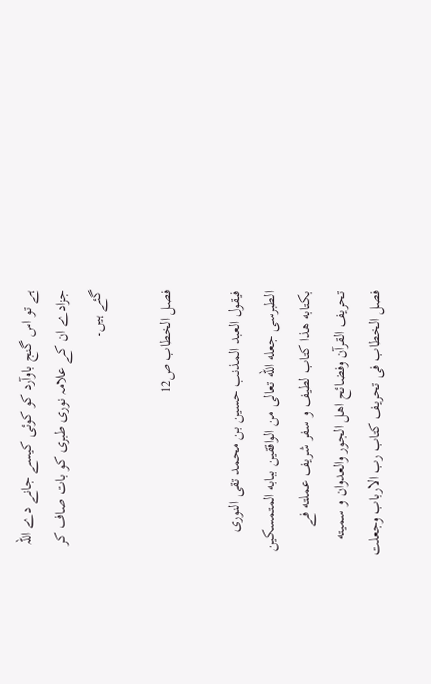ہے تو اس گنج باوآرد کو کوئی کیسے جانے دے اللہ جزادے ان کے علامہ نوری طبری کو بات صاف کر گئے ہیں۔

فصل الخطاب ص12

فيقول العبد المذنب حسين بن محمد تقى النورى الطبرسى جعله الله تعالى من الواققين ببابه المتمسكين بكتابه هذا كتاب لطيف و سفر شریف عملته فے تحريف القرآن وفضائح اهل الجور والعدوان و سميته فصل الخطاب فى تحريف كتاب رب الارباب وجعلت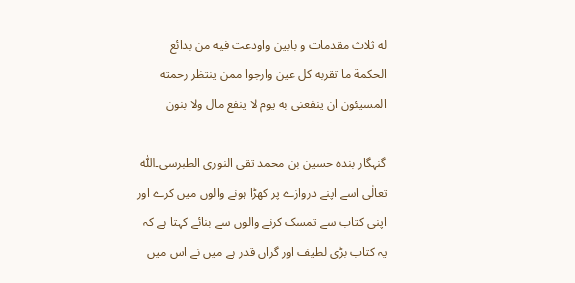له ثلاث مقدمات و بابین واودعت فيه من بدائع الحكمة ما تقربه كل عين وارجوا ممن ينتظر رحمته المسيئون ان ينفعنى به يوم لا ينفع مال ولا بنون

گنہگار بندہ حسین بن محمد تقی النوری الطبرسی۔اللّٰہ تعالٰی اسے اپنے دروازے پر کھڑا ہونے والوں میں کرے اور اپنی کتاب سے تمسک کرنے والوں سے بنائے کہتا ہے کہ یہ کتاب بڑی لطیف اور گراں قدر ہے میں نے اس میں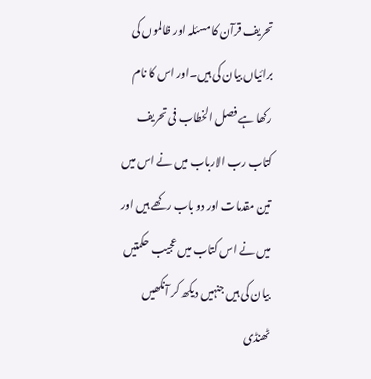تحریف قرآن کا مسئلہ اور ظالموں کی برائیاں بیان کی ہیں۔اور اس کا نام رکھا ہے فصل الخطاب فی تحریف کتاب رب الارباب میں نے اس میں تین مقدمات اور دو باب رکھے ہیں اور میں نے اس کتاب میں عجیب حکمتیں بیان کی ہیں جنہیں دیکھ کر آنکھیں ٹھنڈی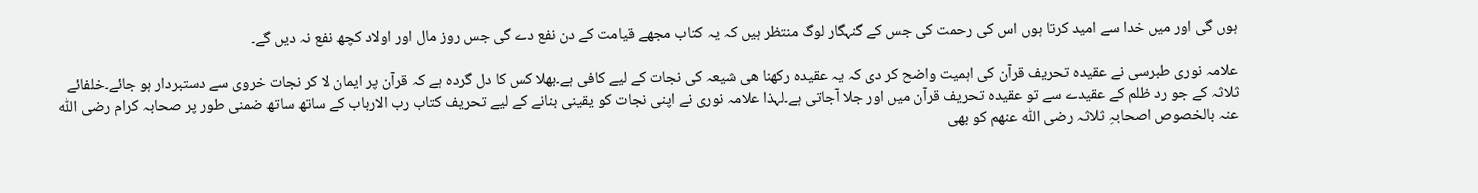ہوں گی اور میں خدا سے امید کرتا ہوں اس کی رحمت کی جس کے گنہگار لوگ منتظر ہیں کہ یہ کتاب مجھے قیامت کے دن نفع دے گی جس روز مال اور اولاد کچھ نفع نہ دیں گے۔

علامہ نوری طبرسی نے عقیدہ تحریف قرآن کی اہمیت واضح کر دی کہ یہ عقیدہ رکھنا ھی شیعہ کی نجات کے لیے کافی ہے۔بھلا کس کا دل گردہ ہے کہ قرآن پر ایمان لا کر نجات خروی سے دستبردار ہو جائے۔خلفائے ثلاثہ کے جو رد ظلم کے عقیدے سے تو عقیدہ تحریف قرآن میں اور جلا آجاتی ہے۔لہذا علامہ نوری نے اپنی نجات کو یقینی بنانے کے لیے تحریف کتاب رب الارباب کے ساتھ ساتھ ضمنی طور پر صحابہ کرام رضی اللّٰہ عنہ بالخصوص اصحابہِ ثلاثہ رضی اللّٰہ عنھم کو بھی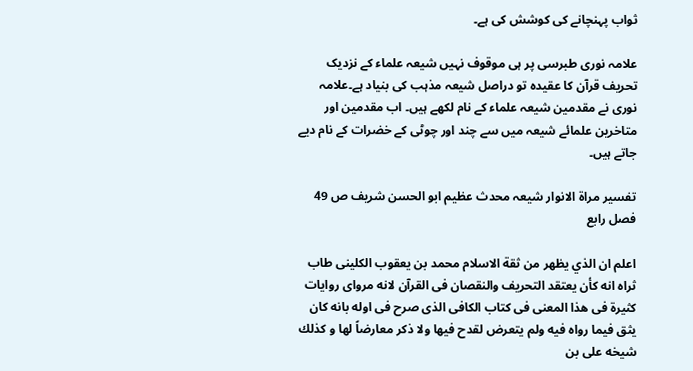ثواب پہنچانے کی کوشش کی ہے۔

علامہ نوری طبرسی پر ہی موقوف نہیں شیعہ علماء کے نزدیک تحریف قرآن کا عقیدہ تو دراصل شیعہ مذہب کی بنیاد ہے۔علامہ نوری نے مقدمین شیعہ علماء کے نام لکھے ہیں۔ اب مقدمین اور متاخرین علمائے شیعہ میں سے چند اور چوٹی کے خضرات کے نام دیے جاتے ہیں۔

تفسیر مراۃ الانوار شیعہ محدث عظیم ابو الحسن شریف ص 49 فصل رابع

اعلم ان الذي يظهر من ثقة الاسلام محمد بن يعقوب الكلينی طاب ثراه انه كأن يعتقد التحريف والنقصان فی القرآن لانه مرواى روایات كثيرة فی هذا المعنى فی كتاب الكافی الذی صرح فی اوله بانه كان يثق فيما رواه فيه ولم يتعرض لقدح فيها ولا ذكر معارضاً لها و كذلك شيخه على بن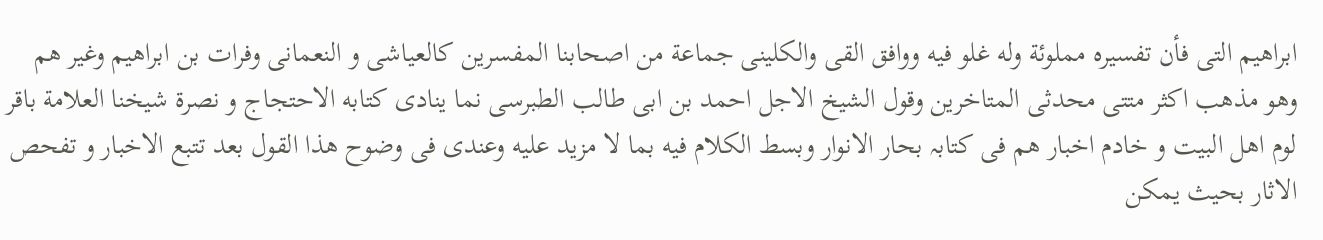ابراهيم التی فأن تفسیرہ مملوئة وله غلو فيه ووافق القی والكلينی جماعة من اصحابنا المفسرين کالعیاشی و النعمانى وفرات بن ابراهیم وغير هم وهو مذهب اكثر متتى محدثى المتاخرين وقول الشيخ الاجل احمد بن ابى طالب الطبرسى نما ينادى كتابه الاحتجاج و نصرة شيخنا العلامة باقر لوم اهل البيت و خادم اخبار هم فى کتابہ بحار الانوار وبسط الكلام فيه بما لا مزید عليه وعندى فى وضوح هذا القول بعد تتبع الاخبار و تفحص الاثار بحيث يمكن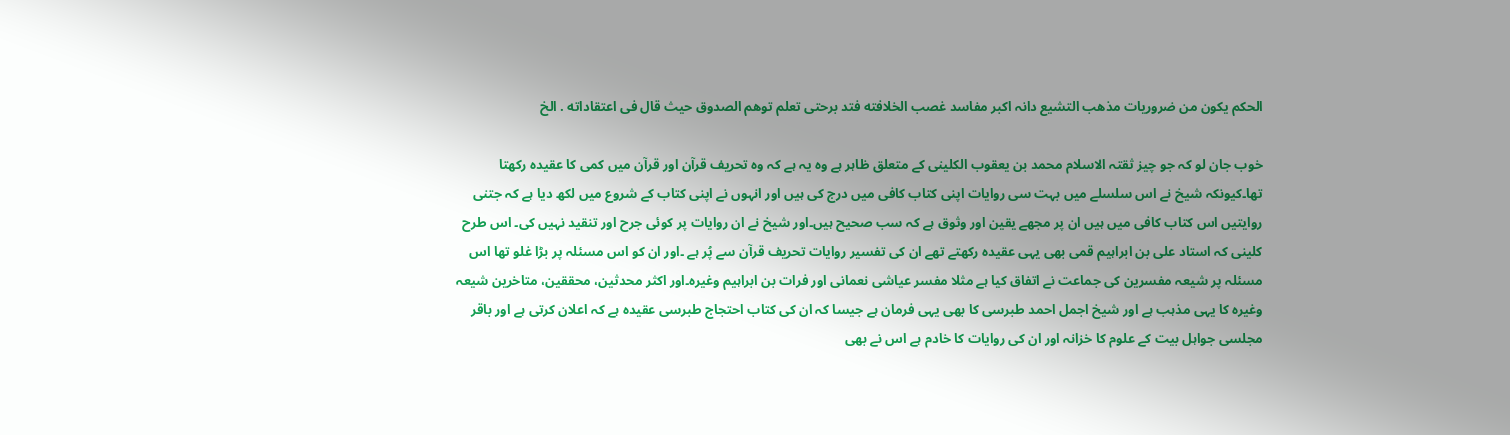الحكم يكون من ضروریات مذهب التشيع دانہ اکبر مفاسد غصب الخلافته فتد برحتی تعلم توهم الصدوق حيث قال فى اعتقاداته . الخ

خوب جان لو کہ جو چیز ثقتہ الاسلام محمد بن یعقوب الکلینی کے متعلق ظاہر ہے وہ یہ ہے کہ وہ تحریف قرآن اور قرآن میں کمی کا عقیدہ رکھتا تھا۔کیونکہ شیخ نے اس سلسلے میں بہت سی روایات اپنی کتاب کافی میں درج کی ہیں اور انہوں نے اپنی کتاب کے شروع میں لکھ دیا ہے کہ جتنی روایتیں اس کتاب کافی میں ہیں ان پر مجھے یقین اور وثوق ہے کہ سب صحیح ہیں۔اور شیخ نے ان روایات پر کوئی جرح اور تنقید نہیں کی۔ اس طرح کلینی کہ استاد علی بن ابراہیم قمی بھی یہی عقیدہ رکھتے تھے ان کی تفسیر روایات تحریف قرآن سے پُر ہے ۔اور ان کو اس مسئلہ پر بڑا غلو تھا اس مسئلہ پر شیعہ مفسرین کی جماعت نے اتفاق کیا ہے مثلا مفسر عیاشی نعمانی اور فرات بن ابراہیم وغیرہ۔اور اکثر محدثین، محققین، متاخرین شیعہ وغیرہ کا یہی مذہب ہے اور شیخ اجمل احمد طبرسی کا بھی یہی فرمان ہے جیسا کہ ان کی کتاب احتجاج طبرسی عقیدہ ہے کہ اعلان کرتی ہے اور باقر مجلسی جواہل بیت کے علوم کا خزانہ اور ان کی روایات کا خادم ہے اس نے بھی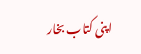اپنی کتاب بخار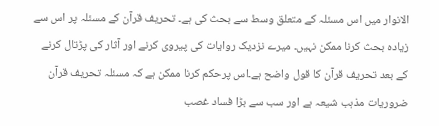الانوار میں اس مسئلہ کے متعلق وسط سے بحث کی ہے۔ تحریف قرآن کے مسئلہ پر اس سے زیادہ بحث کرنا ممکن نہیں۔ میرے نزدیک روایات کی پیروی کرنے اور آثار کی پڑتال کرنے کے بعد تحریف قرآن کا قول واضح ہے۔اس پرحکم کرنا ممکن ہے کہ مسئلہ تحریف قرآن ضروریات مذہب شیعہ ہے اور سب سے بڑا فساد غصب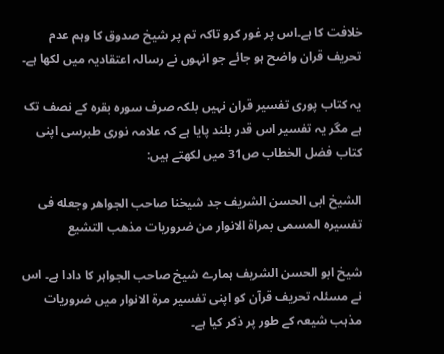خلافت کا ہے۔اس پر غور کرو تاکہ تم پر شیخ صدوق کا وہم عدم تحریف قران واضح ہو جائے جو انہوں نے رسالہ اعتقادیہ میں لکھا ہے۔

یہ کتاب پوری تفسیر قران نہیں بلکہ صرف سورہ بقرہ کے نصف تک ہے مگر یہ تفسیر اس قدر بلند پایا ہے کہ علامہ نوری طبرسی اپنی کتاب فضل الخطاب ص31 میں لکھتے ہیں:

الشيخ ابى الحسن الشريف جد شیخنا صاحب الجواهر وجعله فی تفسيره المسمى بمراة الانوار من ضروريات مذهب التشيع

شیخ ابو الحسن الشریف ہمارے شیخ صاحب الجواہر کا دادا ہے۔ اس نے مسئلہ تحریف قرآن کو اپنی تفسیر مرۃ الانوار میں ضروریات مذہب شیعہ کے طور پر ذکر کیا ہے۔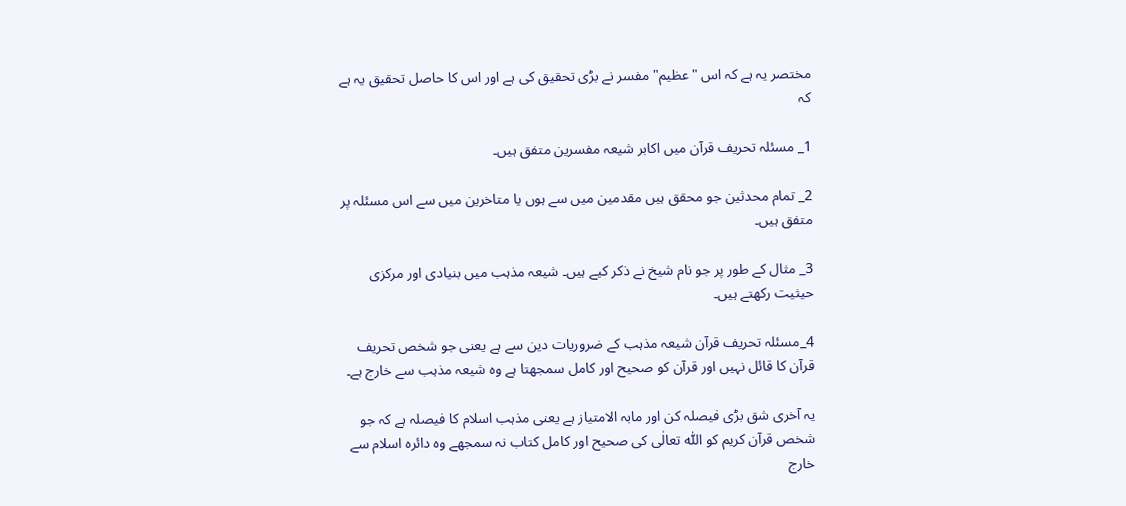مختصر یہ ہے کہ اس "عظیم" مفسر نے بڑی تحقیق کی ہے اور اس کا حاصل تحقیق یہ ہے کہ

1_ مسئلہ تحریف قرآن میں اکابر شیعہ مفسرین متفق ہیں۔

2_ تمام محدثین جو محقق ہیں مقدمین میں سے ہوں یا متاخرین میں سے اس مسئلہ پر متفق ہیں۔

3_ مثال کے طور پر جو نام شیخ نے ذکر کیے ہیں۔ شیعہ مذہب میں بنیادی اور مرکزی حیثیت رکھتے ہیں۔

4_مسئلہ تحریف قرآن شیعہ مذہب کے ضروریات دین سے ہے یعنی جو شخص تحریف قرآن کا قائل نہیں اور قرآن کو صحیح اور کامل سمجھتا ہے وہ شیعہ مذہب سے خارج ہے۔

یہ آخری شق بڑی فیصلہ کن اور مابہ الامتیاز ہے یعنی مذہب اسلام کا فیصلہ ہے کہ جو شخص قرآن کریم کو اللّٰہ تعالٰی کی صحیح اور کامل کتاب نہ سمجھے وہ دائرہ اسلام سے خارج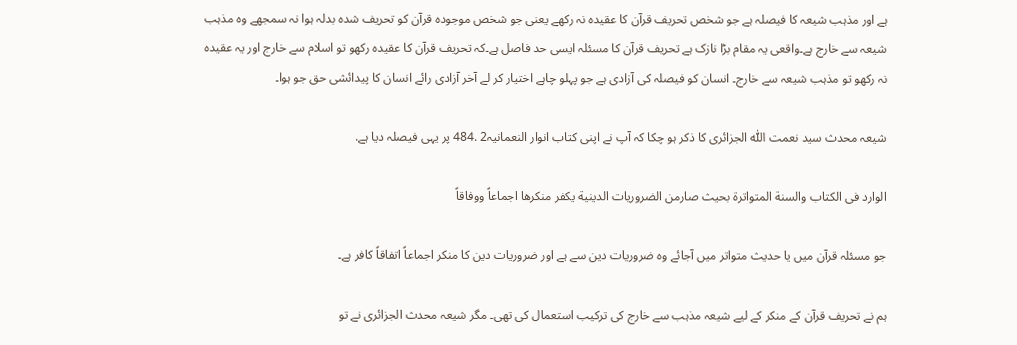ہے اور مذہب شیعہ کا فیصلہ ہے جو شخص تحریف قرآن کا عقیدہ نہ رکھے یعنی جو شخص موجودہ قرآن کو تحریف شدہ بدلہ ہوا نہ سمجھے وہ مذہب شیعہ سے خارج ہے۔واقعی یہ مقام بڑا نازک ہے تحریف قرآن کا مسئلہ ایسی حد فاصل ہے۔کہ تحریف قرآن کا عقیدہ رکھو تو اسلام سے خارج اور یہ عقیدہ نہ رکھو تو مذہب شیعہ سے خارج۔ انسان کو فیصلہ کی آزادی ہے جو پہلو چاہے اختیار کر لے آخر آزادی رائے انسان کا پیدائشی حق جو ہوا۔

شیعہ محدث سید نعمت اللّٰہ الجزائری کا ذکر ہو چکا کہ آپ نے اپنی کتاب انوار النعمانیہ2 .484 پر یہی فیصلہ دیا ہے.

الوارد فى الكتاب والسنة المتواترة بحيث صارمن الضروريات الدينية يكفر منكرها اجماعاً ووفاقاً

جو مسئلہ قرآن میں یا حدیث متواتر میں آجائے وہ ضروریات دین سے ہے اور ضروریات دین کا منکر اجماعاً اتفاقاً کافر ہے۔

ہم نے تحریف قرآن کے منکر کے لیے شیعہ مذہب سے خارج کی ترکیب استعمال کی تھی۔ مگر شیعہ محدث الجزائری نے تو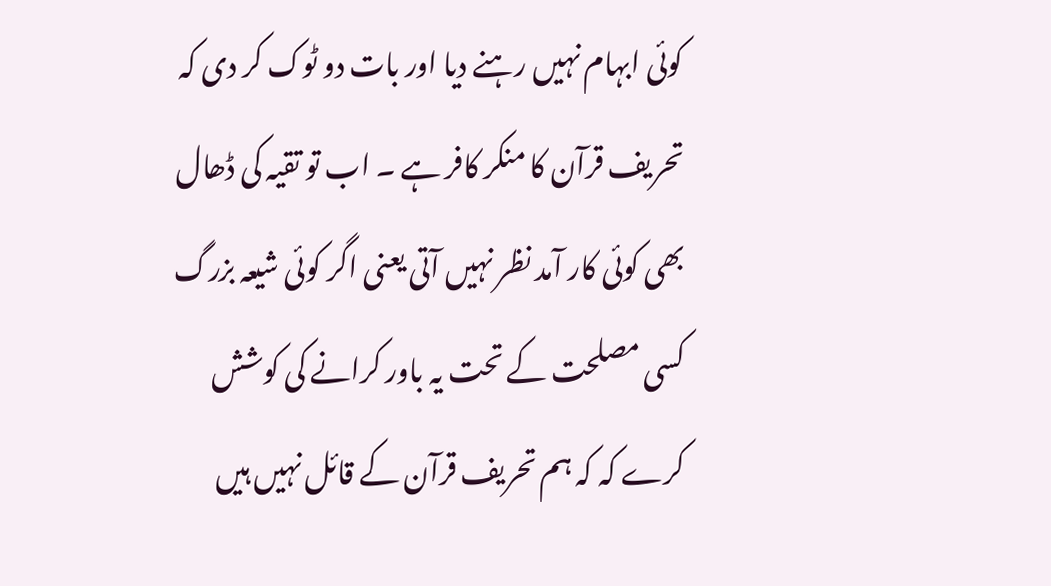کوئی ابہام نہیں رہنے دیا اور بات دو ٹوک کر دی کہ تحریف قرآن کا منکر کافر ہے ۔ اب تو تقیہ کی ڈھال بھی کوئی کار آمد نظر نہیں آتی یعنی اگر کوئی شیعہ بزرگ کسی مصلحت کے تحت یہ باور کرانے کی کوشش کرے کہ کہ ہم تحریف قرآن کے قائل نہیں ہیں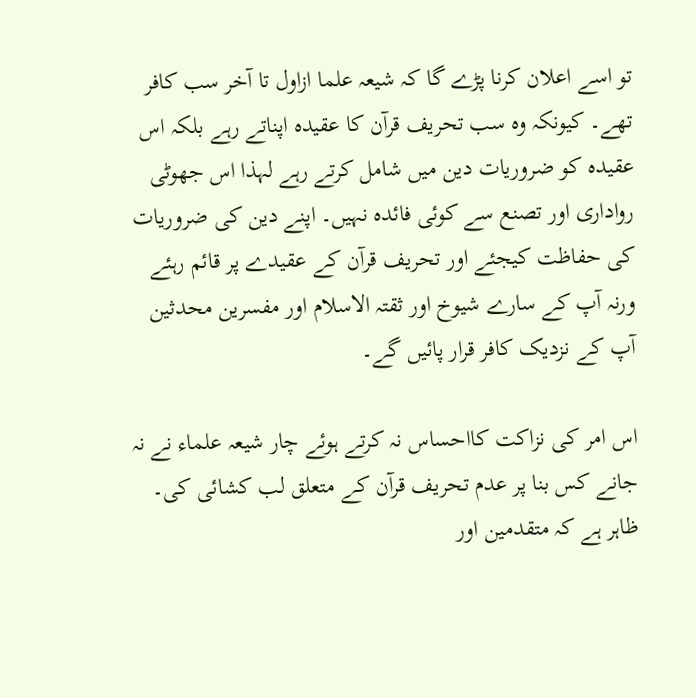تو اسے اعلان کرنا پڑے گا کہ شیعہ علما ازاول تا آخر سب کافر تھے۔ کیونکہ وہ سب تحریف قرآن کا عقیدہ اپناتے رہے بلکہ اس عقیدہ کو ضروریات دین میں شامل کرتے رہے لہذا اس جھوٹی رواداری اور تصنع سے کوئی فائدہ نہیں۔ اپنے دین کی ضروریات کی حفاظت کیجئے اور تحریف قرآن کے عقیدے پر قائم رہئے ورنہ آپ کے سارے شیوخ اور ثقتہ الاسلام اور مفسرین محدثین آپ کے نزدیک کافر قرار پائیں گے۔

اس امر کی نزاکت کااحساس نہ کرتے ہوئے چار شیعہ علماء نے نہ جانے کس بنا پر عدم تحریف قرآن کے متعلق لب کشائی کی۔ ظاہر ہے کہ متقدمین اور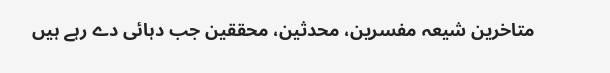متاخرین شیعہ مفسرین، محدثین، محققین جب دہائی دے رہے ہیں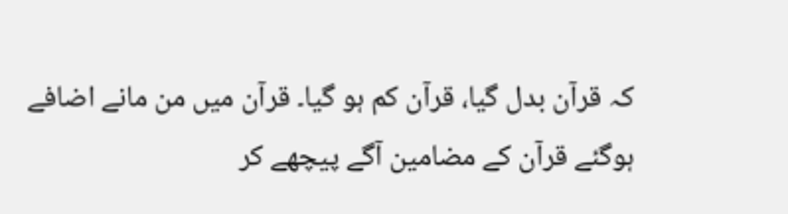کہ قرآن بدل گیا، قرآن کم ہو گیا۔ قرآن میں من مانے اضافے ہوگئے قرآن کے مضامین آگے پیچھے کر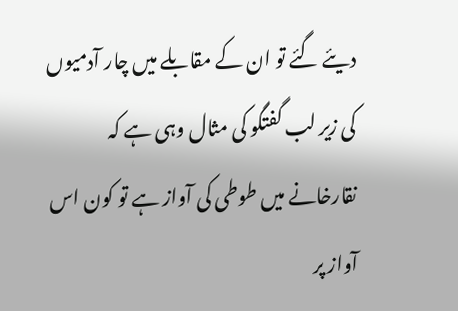دیئے گئے تو ان کے مقابلے میں چار آدمیوں کی زیر لب گفتگو کی مثال وہی ہے کہ نقارخانے میں طوطی کی آواز ہے تو کون اس آواز پر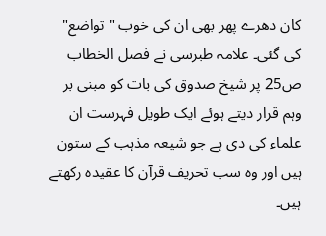کان دھرے پھر بھی ان کی خوب " تواضع" کی گئی۔ علامہ طبرسی نے فصل الخطاب ص25 پر شیخ صدوق کی بات کو مبنی بر وہم قرار دیتے ہوئے ایک طویل فہرست ان علماء کی دی ہے جو شیعہ مذہب کے ستون ہیں اور وہ سب تحریف قرآن کا عقیدہ رکھتے ہیں۔